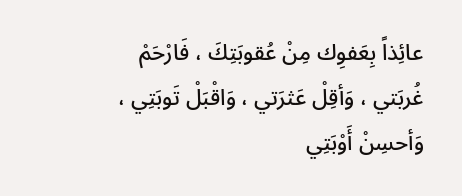عائِذاً بِعَفوِك مِنْ عُقوبَتِكَ ، فَارْحَمْ غُربَتي ، وَأقِلْ عَثرَتي ، وَاقْبَلْ تَوبَتِي ، وَأحسِنْ أَوْبَتِي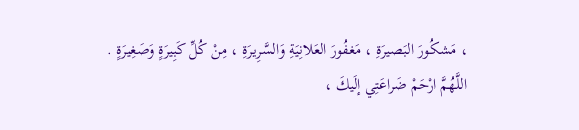، مَشكُورَ البَصيرَةِ ، مَغفُورَ العَلانِيَةِ وَالسَّرِيرَةِ ، مِنْ كُلِّ كَبِيرَةٍ وَصَغِيرَةٍ .
اللَّهُمَّ ارْحَمْ ضَراعَتِي إلَيكَ ،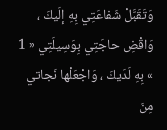وَتَقَبَّلْ شَفاعَتِي بِهِ إلَيكَ ، وَاقْضِ حاجَتِي بِوَسِيلَتِي « 1 » بِهِ لَدَيكَ ، وَاجْعَلْها نَجاتي مِنَ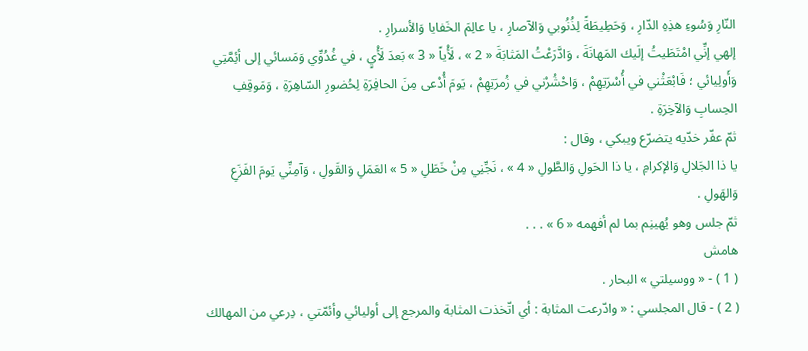النّارِ وَسُوءِ هذِهِ الدّارِ ، وَحَطِيطَةً لِذُنُوبي وَالآصارِ ، يا عالِمَ الخَفايا وَالأسرارِ .
إلهي إنِّي امْتَطَيتُ إلَيك المَهانَةَ ، وَادَّرَعْتُ المَثابَةَ « 2 » ، لَأْياً « 3 » بَعدَ لَأْيٍ ، في غُدُوِّي وَمَسائي إلى أئِمَّتِي وَأَولِيائي ؛ فَابْعَثْني في أُسْرَتِهِمْ ، وَاحْشُرْني في زُمرَتِهِمْ ، يَومَ أُدْعى مِنَ الحافِرَةِ لِحُضورِ السّاهِرَةِ ، وَمَوقِفِ الحِسابِ وَالآخِرَةِ .
ثمّ عفّر خدّيه يتضرّع ويبكي ، وقال :
يا ذا الجَلالِ وَالإكرامِ ، يا ذا الحَولِ وَالطَّولِ « 4 » ، نَجِّنِي مِنْ خَطَلِ « 5 » العَمَلِ وَالقَولِ ، وَآمِنِّي يَومَ الفَزَعِ وَالهَولِ .
ثمّ جلس وهو يُهينِم بما لم أفهمه « 6 » . . .
هامش
( 1 ) - « ووسيلتي » البحار .
( 2 ) - قال المجلسي : « وادّرعت المثابة : أي اتّخذت المثابة والمرجع إلى أوليائي وأئمّتي ، دِرعي من المهالك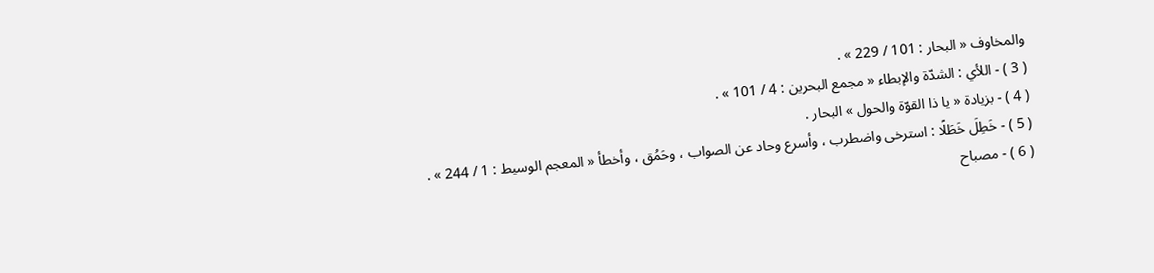والمخاوف « البحار : 101 / 229 » .
( 3 ) - اللأي : الشدّة والإبطاء « مجمع البحرين : 4 / 101 » .
( 4 ) - بزيادة « يا ذا القوّة والحول » البحار .
( 5 ) - خَطِلَ خَطَلًا : استرخى واضطرب ، وأسرع وحاد عن الصواب ، وحَمُق ، وأخطأ « المعجم الوسيط : 1 / 244 » .
( 6 ) - مصباح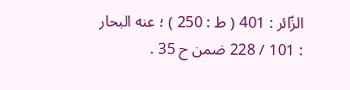الزّائر : 401 ( ط : 250 ) ؛ عنه البحار : 101 / 228 ضمن ح 35 .